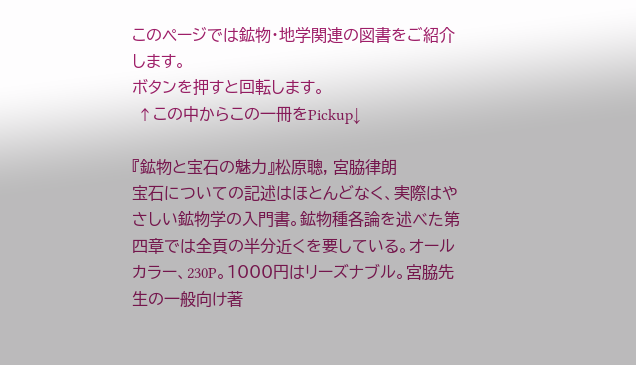このページでは鉱物・地学関連の図書をご紹介します。
ボタンを押すと回転します。
 ↑この中からこの一冊をPickup↓

『鉱物と宝石の魅力』松原聰, 宮脇律朗
宝石についての記述はほとんどなく、実際はやさしい鉱物学の入門書。鉱物種各論を述べた第四章では全頁の半分近くを要している。オールカラー、230P。1000円はリーズナブル。宮脇先生の一般向け著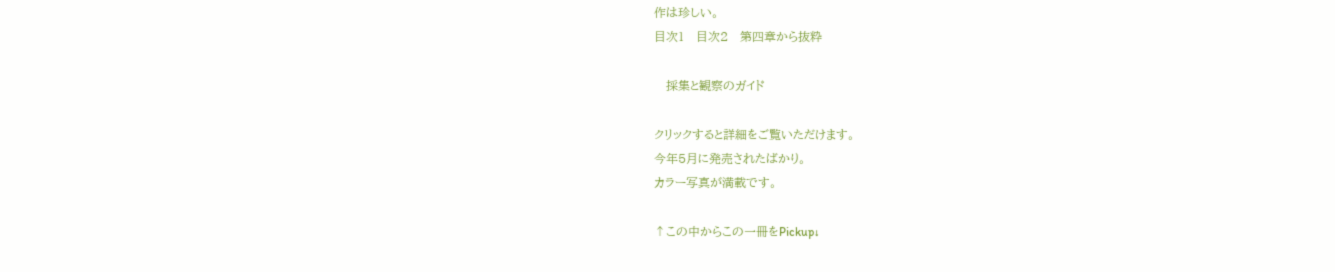作は珍しい。
目次1   目次2   第四章から抜粋

   採集と観察のガイド

クリックすると詳細をご覧いただけます。
今年5月に発売されたばかり。
カラー写真が満載です。

↑この中からこの一冊をPickup↓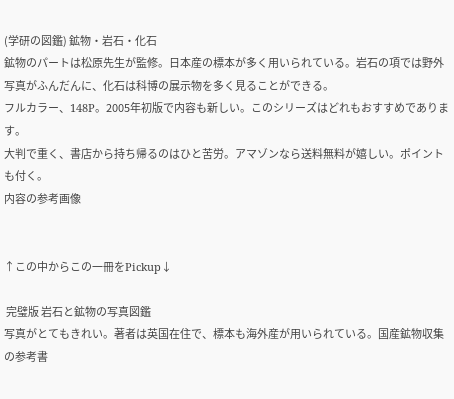(学研の図鑑) 鉱物・岩石・化石
鉱物のパートは松原先生が監修。日本産の標本が多く用いられている。岩石の項では野外写真がふんだんに、化石は科博の展示物を多く見ることができる。
フルカラー、148P。2005年初版で内容も新しい。このシリーズはどれもおすすめであります。
大判で重く、書店から持ち帰るのはひと苦労。アマゾンなら送料無料が嬉しい。ポイントも付く。
内容の参考画像


↑この中からこの一冊をPickup↓

 完璧版 岩石と鉱物の写真図鑑
写真がとてもきれい。著者は英国在住で、標本も海外産が用いられている。国産鉱物収集の参考書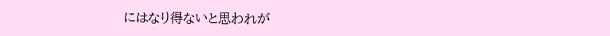にはなり得ないと思われが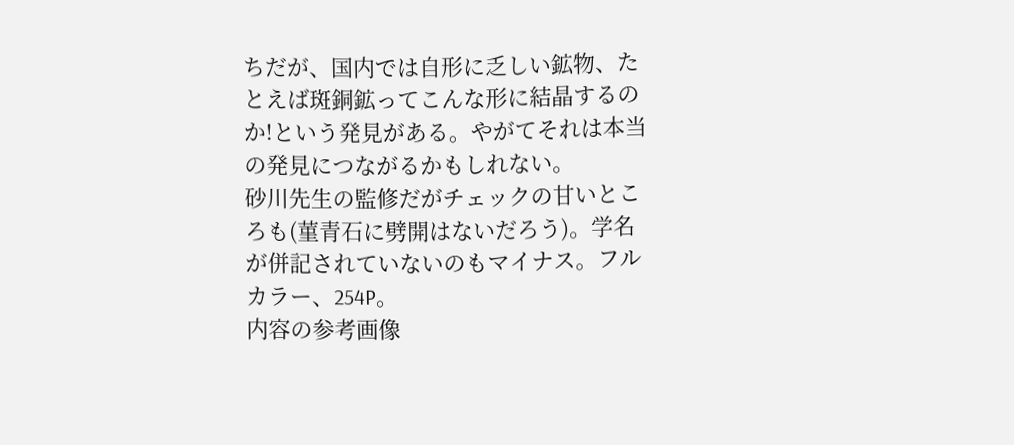ちだが、国内では自形に乏しい鉱物、たとえば斑銅鉱ってこんな形に結晶するのか!という発見がある。やがてそれは本当の発見につながるかもしれない。
砂川先生の監修だがチェックの甘いところも(菫青石に劈開はないだろう)。学名が併記されていないのもマイナス。フルカラー、254P。
内容の参考画像